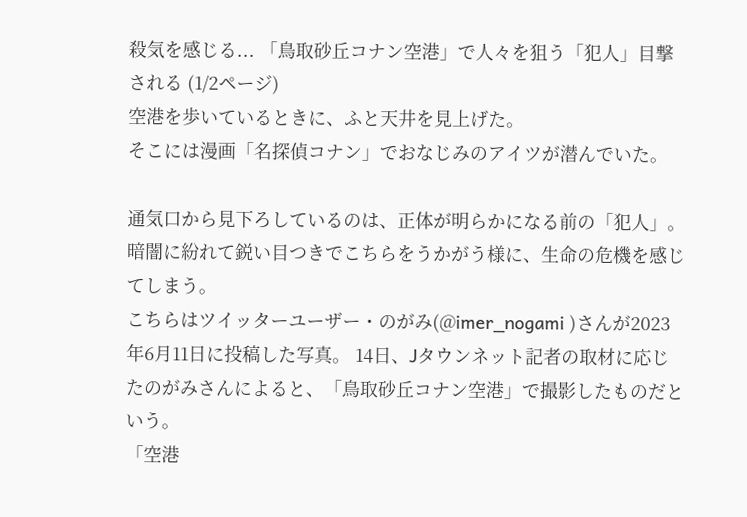殺気を感じる... 「鳥取砂丘コナン空港」で人々を狙う「犯人」目撃される (1/2ページ)
空港を歩いているときに、ふと天井を見上げた。
そこには漫画「名探偵コナン」でおなじみのアイツが潜んでいた。

通気口から見下ろしているのは、正体が明らかになる前の「犯人」。暗闇に紛れて鋭い目つきでこちらをうかがう様に、生命の危機を感じてしまう。
こちらはツイッターユーザー・のがみ(@imer_nogami )さんが2023年6月11日に投稿した写真。 14日、Jタウンネット記者の取材に応じたのがみさんによると、「鳥取砂丘コナン空港」で撮影したものだという。
「空港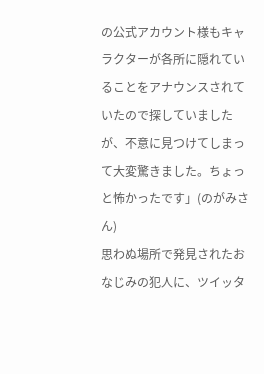の公式アカウント様もキャラクターが各所に隠れていることをアナウンスされていたので探していましたが、不意に見つけてしまって大変驚きました。ちょっと怖かったです」(のがみさん)
思わぬ場所で発見されたおなじみの犯人に、ツイッタ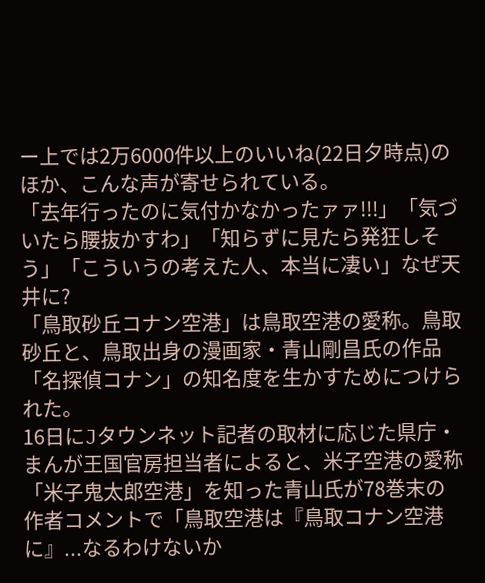ー上では2万6000件以上のいいね(22日夕時点)のほか、こんな声が寄せられている。
「去年行ったのに気付かなかったァァ!!!」「気づいたら腰抜かすわ」「知らずに見たら発狂しそう」「こういうの考えた人、本当に凄い」なぜ天井に?
「鳥取砂丘コナン空港」は鳥取空港の愛称。鳥取砂丘と、鳥取出身の漫画家・青山剛昌氏の作品「名探偵コナン」の知名度を生かすためにつけられた。
16日にJタウンネット記者の取材に応じた県庁・まんが王国官房担当者によると、米子空港の愛称「米子鬼太郎空港」を知った青山氏が78巻末の作者コメントで「鳥取空港は『鳥取コナン空港に』...なるわけないか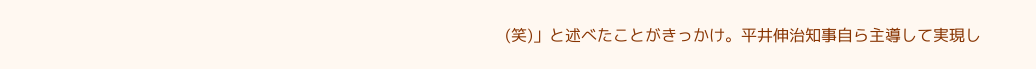(笑)」と述べたことがきっかけ。平井伸治知事自ら主導して実現し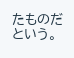たものだという。